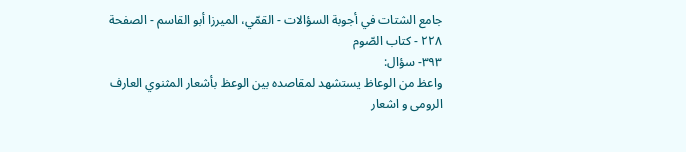جامع الشتات في أجوبة السؤالات - القمّي، الميرزا أبو القاسم - الصفحة ٢٢٨ - كتاب الصّوم
٣٩٣- سؤال:
واعظ من الوعاظ يستشهد لمقاصده بين الوعظ بأشعار المثنوي العارف الرومى و اشعار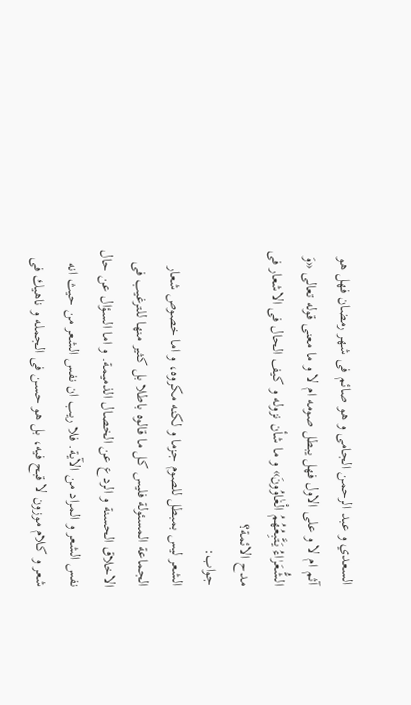السعدي و عبد الرحمن الجامى و هو صائم فى شهر رمضان فهل هو آثم ام لا و على الاول فهل يبطل صومه ام لا و ما معنى قوله تعالى «وَ الشُّعَرٰاءُ يَتَّبِعُهُمُ الْغٰاوُونَ» و ما شأن نزوله و كيف الحال فى الاشعار فى مدح الائمة؟
جواب:
الشعر ليس بمبطل للصوم جزما و لكنه مكروه، و اما خصوص شعار الجماعة المسئولة فليس كل ما قالوه باطلا بل كثير منها للترغيب فى الاخلاق الحسنة و الردع عن الخصال الذميمة. و اما السؤال عن حال نفس الشعر و المراد من الآية. فلا ريب ان نفس الشعر من حيث انه شعر و كلام موزون لا قبح فيه، بل هو حسن فى الجمله و ناهيك فى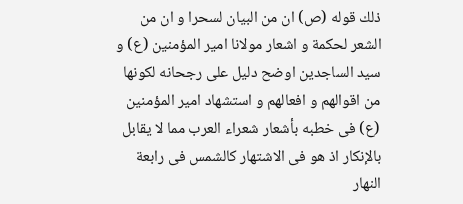ذلك قوله (ص) ان من البيان لسحرا و ان من الشعر لحكمة و اشعار مولانا امير المؤمنين (ع) و سيد الساجدين اوضح دليل على رجحانه لكونها من اقوالهم و افعالهم و استشهاد امير المؤمنين (ع) فى خطبه بأشعار شعراء العرب مما لا يقابل بالإنكار اذ هو فى الاشتهار كالشمس فى رابعة النهار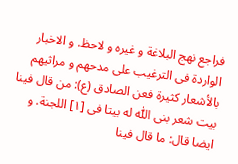فراجع نهج البلاغة و غيره و لاحظ. و الاخبار الواردة فى الترغيب على مدحهم و مراثيهم بالأشعار كثيرة فعن الصادق (ع): من قال فينا بيت شعر بنى اللّٰه له بيتا فى [١] اللجنة. و ايضا قال: ما قال فينا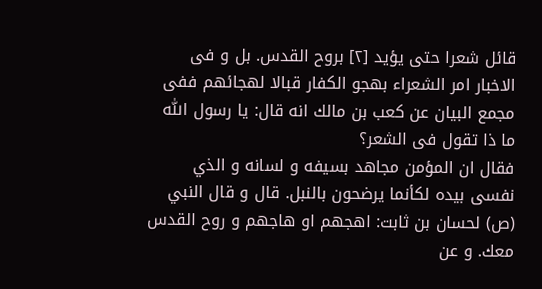قائل شعرا حتى يؤيد [٢] بروح القدس. بل و فى الاخبار امر الشعراء بهجو الكفار قبالا لهجائهم ففى مجمع البيان عن كعب بن مالك انه قال: يا رسول اللّٰه ما ذا تقول فى الشعر؟
فقال ان المؤمن مجاهد بسيفه و لسانه و الذي نفسى بيده لكأنما يرضحون بالنبل. قال و قال النبي (ص) لحسان بن ثابت: اهجهم او هاجهم و روح القدس معك. و عن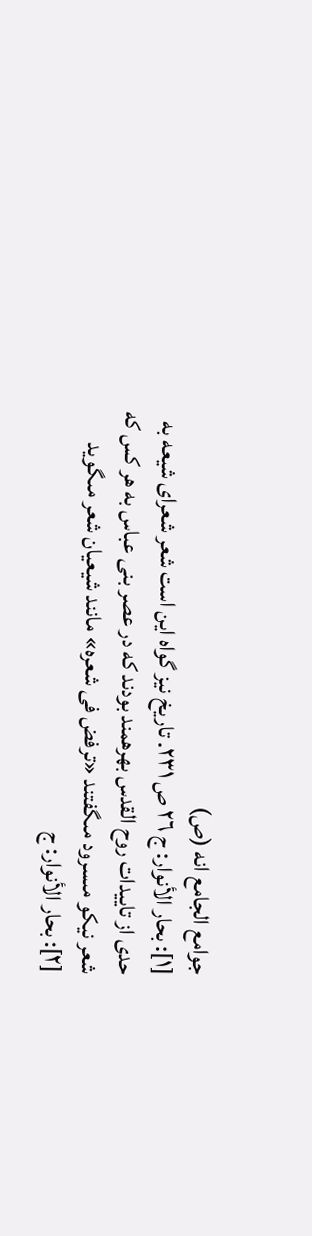جوامع الجامع انه (ص)
[١]: بحار الأنوار: ج ٢٦ ص ٢٣١. تاريخ نيز گواه اين است شعر شعراى شيعه به حدى از تاييدات روح القدس بهرهمند بودند كه در عصر بنى عباس به هر كس كه شعر نيكو مىسرود مىگفتند «ترفض فى شعره» مانند شيعيان شعر مىگويد
[٢]: بحار الأنوار: ج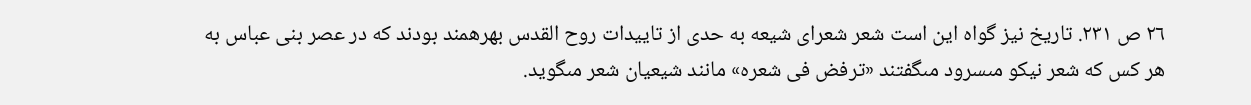٢٦ ص ٢٣١. تاريخ نيز گواه اين است شعر شعراى شيعه به حدى از تاييدات روح القدس بهرهمند بودند كه در عصر بنى عباس به هر كس كه شعر نيكو مىسرود مىگفتند «ترفض فى شعره» مانند شيعيان شعر مىگويد.